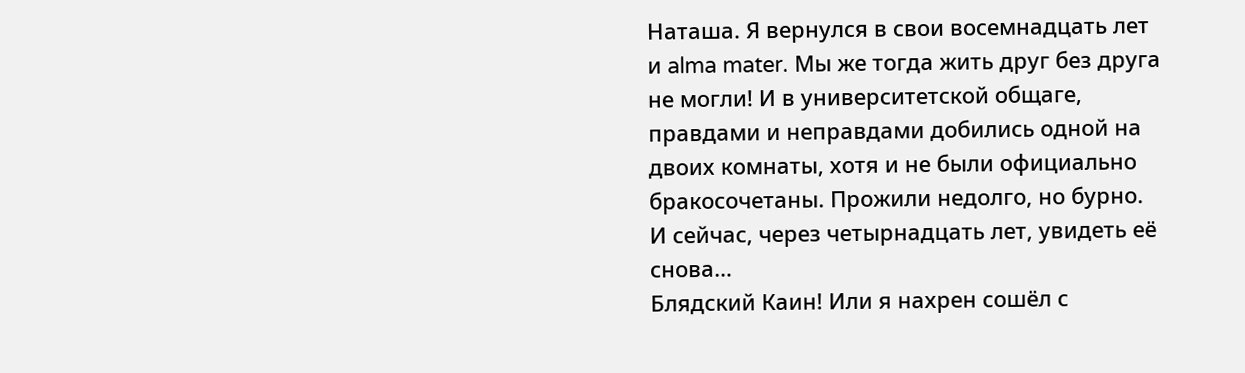Наташа. Я вернулся в свои восемнадцать лет и alma mater. Мы же тогда жить друг без друга не могли! И в университетской общаге, правдами и неправдами добились одной на двоих комнаты, хотя и не были официально бракосочетаны. Прожили недолго, но бурно. И сейчас, через четырнадцать лет, увидеть её снова…
Блядский Каин! Или я нахрен сошёл с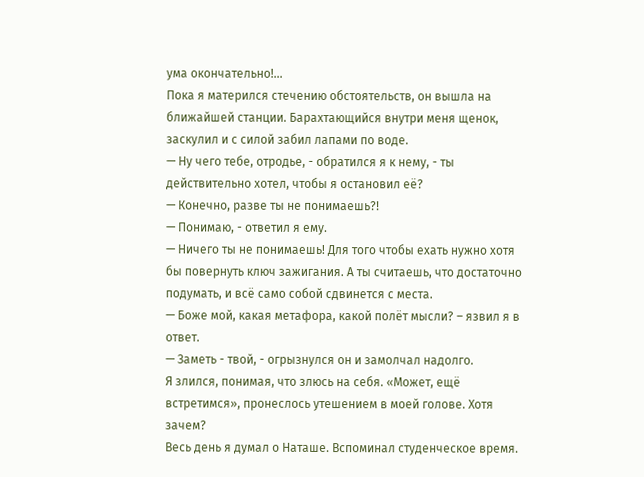ума окончательно!…
Пока я матерился стечению обстоятельств, он вышла на ближайшей станции. Барахтающийся внутри меня щенок, заскулил и с силой забил лапами по воде.
— Ну чего тебе, отродье, - обратился я к нему, - ты действительно хотел, чтобы я остановил её?
— Конечно, разве ты не понимаешь?!
— Понимаю, - ответил я ему.
— Ничего ты не понимаешь! Для того чтобы ехать нужно хотя бы повернуть ключ зажигания. А ты считаешь, что достаточно подумать, и всё само собой сдвинется с места.
— Боже мой, какая метафора, какой полёт мысли? – язвил я в ответ.
— Заметь - твой, - огрызнулся он и замолчал надолго.
Я злился, понимая, что злюсь на себя. «Может, ещё встретимся», пронеслось утешением в моей голове. Хотя зачем?
Весь день я думал о Наташе. Вспоминал студенческое время.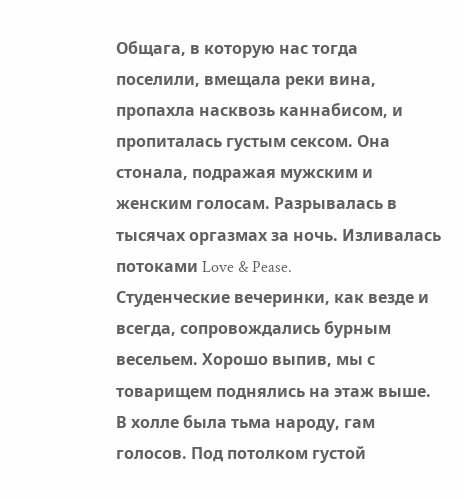Общага, в которую нас тогда поселили, вмещала реки вина, пропахла насквозь каннабисом, и пропиталась густым сексом. Она стонала, подражая мужским и женским голосам. Разрывалась в тысячах оргазмах за ночь. Изливалась потоками Love & Pease.
Студенческие вечеринки, как везде и всегда, сопровождались бурным весельем. Хорошо выпив, мы с товарищем поднялись на этаж выше. В холле была тьма народу, гам голосов. Под потолком густой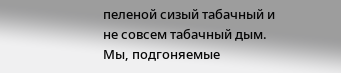пеленой сизый табачный и не совсем табачный дым. Мы, подгоняемые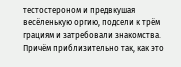тестостероном и предвкушая весёленькую оргию, подсели к трём грациям и затребовали знакомства. Причём приблизительно так, как это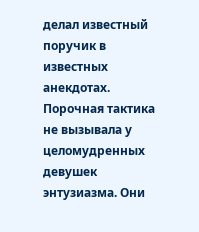делал известный поручик в известных анекдотах. Порочная тактика не вызывала у целомудренных девушек энтузиазма. Они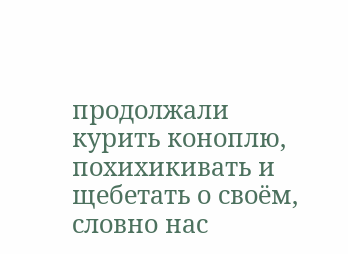продолжали курить коноплю, похихикивать и щебетать о своём, словно нас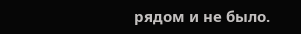рядом и не было.